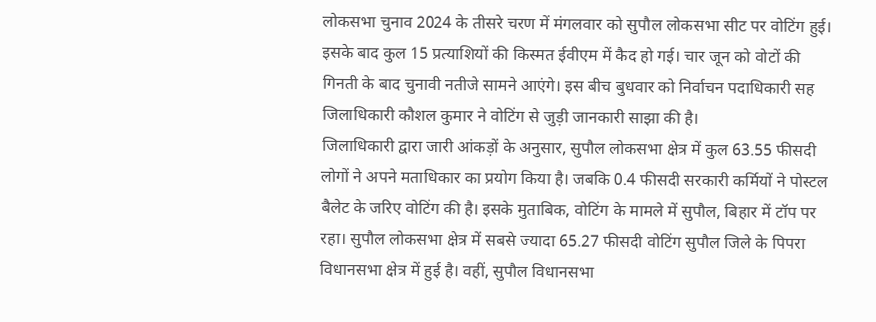लोकसभा चुनाव 2024 के तीसरे चरण में मंगलवार को सुपौल लोकसभा सीट पर वोटिंग हुई। इसके बाद कुल 15 प्रत्याशियों की किस्मत ईवीएम में कैद हो गई। चार जून को वोटों की गिनती के बाद चुनावी नतीजे सामने आएंगे। इस बीच बुधवार को निर्वाचन पदाधिकारी सह जिलाधिकारी कौशल कुमार ने वोटिंग से जुड़ी जानकारी साझा की है।
जिलाधिकारी द्वारा जारी आंकड़ों के अनुसार, सुपौल लोकसभा क्षेत्र में कुल 63.55 फीसदी लोगों ने अपने मताधिकार का प्रयोग किया है। जबकि 0.4 फीसदी सरकारी कर्मियों ने पोस्टल बैलेट के जरिए वोटिंग की है। इसके मुताबिक, वोटिंग के मामले में सुपौल, बिहार में टॉप पर रहा। सुपौल लोकसभा क्षेत्र में सबसे ज्यादा 65.27 फीसदी वोटिंग सुपौल जिले के पिपरा विधानसभा क्षेत्र में हुई है। वहीं, सुपौल विधानसभा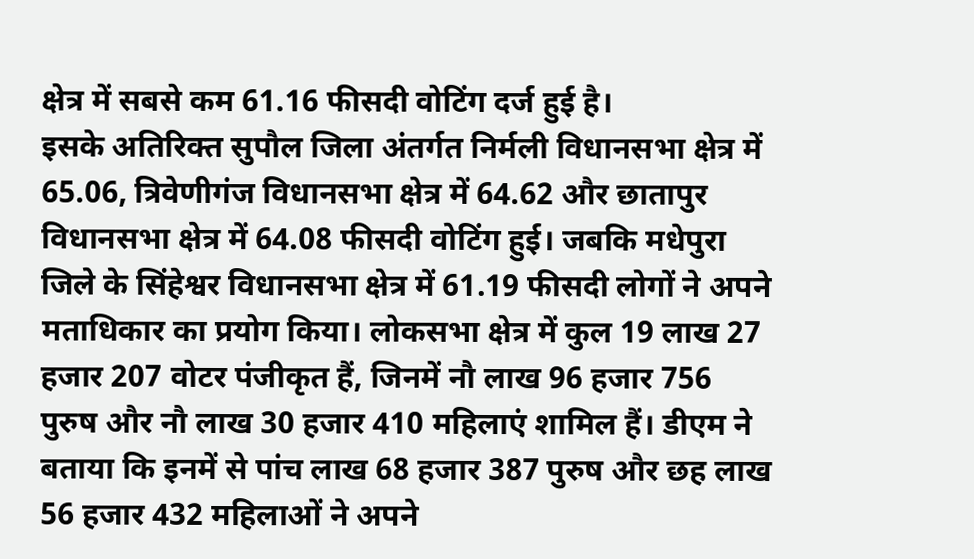क्षेत्र में सबसे कम 61.16 फीसदी वोटिंग दर्ज हुई है।
इसके अतिरिक्त सुपौल जिला अंतर्गत निर्मली विधानसभा क्षेत्र में 65.06, त्रिवेणीगंज विधानसभा क्षेत्र में 64.62 और छातापुर विधानसभा क्षेत्र में 64.08 फीसदी वोटिंग हुई। जबकि मधेपुरा जिले के सिंहेश्वर विधानसभा क्षेत्र में 61.19 फीसदी लोगों ने अपने मताधिकार का प्रयोग किया। लोकसभा क्षेत्र में कुल 19 लाख 27 हजार 207 वोटर पंजीकृत हैं, जिनमें नौ लाख 96 हजार 756 पुरुष और नौ लाख 30 हजार 410 महिलाएं शामिल हैं। डीएम ने बताया कि इनमें से पांच लाख 68 हजार 387 पुरुष और छह लाख 56 हजार 432 महिलाओं ने अपने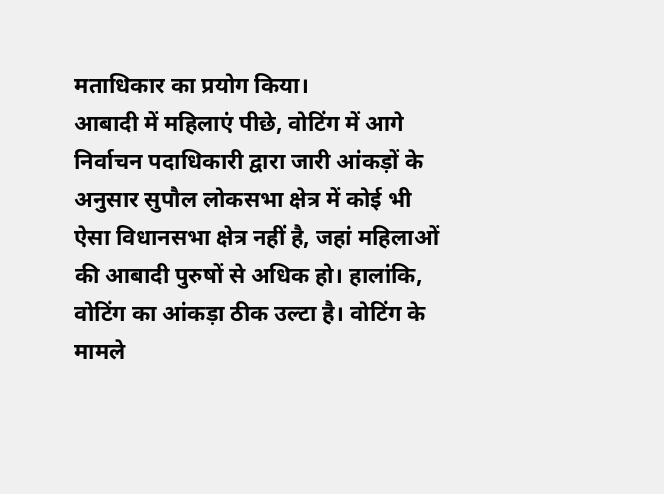मताधिकार का प्रयोग किया।
आबादी में महिलाएं पीछे, वोटिंग में आगे
निर्वाचन पदाधिकारी द्वारा जारी आंकड़ों के अनुसार सुपौल लोकसभा क्षेत्र में कोई भी ऐसा विधानसभा क्षेत्र नहीं है, जहां महिलाओं की आबादी पुरुषों से अधिक हो। हालांकि, वोटिंग का आंकड़ा ठीक उल्टा है। वोटिंग के मामले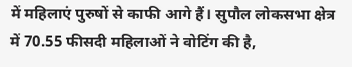में महिलाएं पुरुषों से काफी आगे हैं। सुपौल लोकसभा क्षेत्र में 70.55 फीसदी महिलाओं ने वोटिंग की है,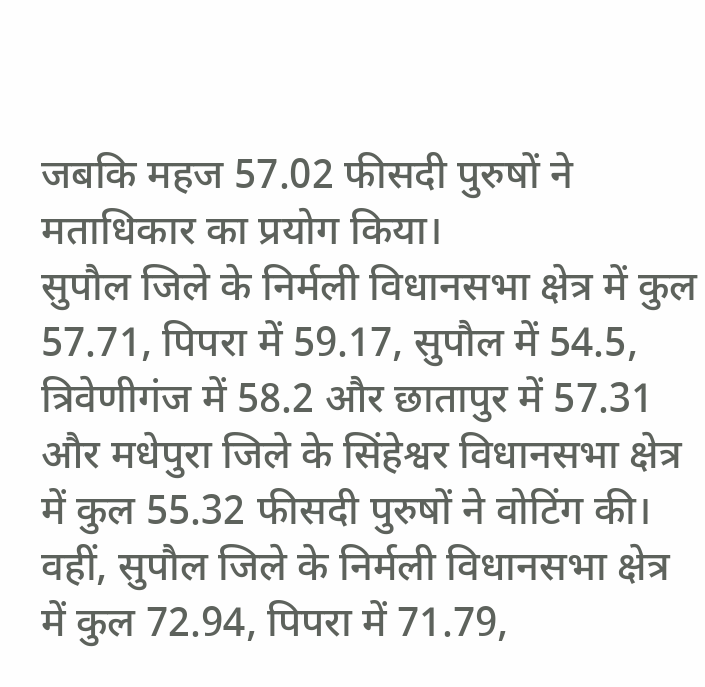जबकि महज 57.02 फीसदी पुरुषों ने मताधिकार का प्रयोग किया।
सुपौल जिले के निर्मली विधानसभा क्षेत्र में कुल 57.71, पिपरा में 59.17, सुपौल में 54.5, त्रिवेणीगंज में 58.2 और छातापुर में 57.31 और मधेपुरा जिले के सिंहेश्वर विधानसभा क्षेत्र में कुल 55.32 फीसदी पुरुषों ने वोटिंग की। वहीं, सुपौल जिले के निर्मली विधानसभा क्षेत्र में कुल 72.94, पिपरा में 71.79,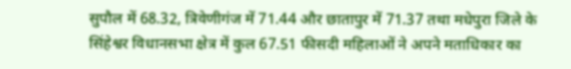सुपौल में 68.32, त्रिवेणीगंज में 71.44 और छातापुर में 71.37 तथा मधेपुरा जिले के सिंहेश्वर विधानसभा क्षेत्र में कुल 67.51 फीसदी महिलाओं ने अपने मताधिकार का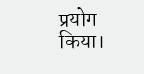प्रयोग किया।